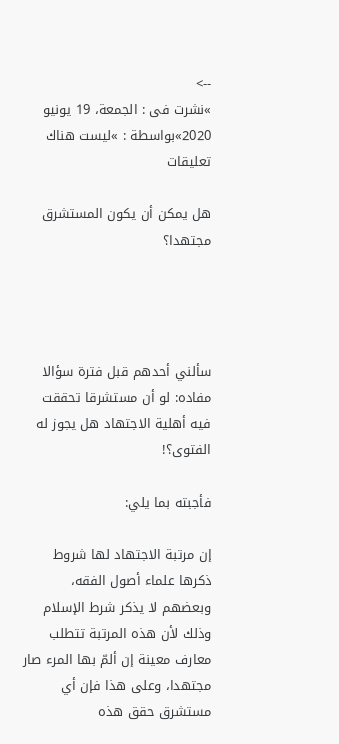-->
»نشرت فى : الجمعة، 19 يونيو 2020»بواسطة : »ليست هناك تعليقات

هل يمكن أن يكون المستشرق مجتهدا؟




سألني أحدهم قبل فترة سؤالا مفاده: لو أن مستشرقا تحققت فيه أهلية الاجتهاد هل يجوز له الفتوى؟!

فأجبته بما يلي:

إن مرتبة الاجتهاد لها شروط ذكرها علماء أصول الفقه، وبعضهم لا يذكر شرط الإسلام وذلك لأن هذه المرتبة تتطلب معارف معينة إن ألمّ بها المرء صار مجتهدا، وعلى هذا فإن أي مستشرق حقق هذه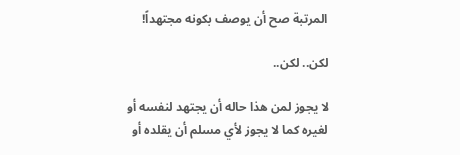المرتبة صح أن يوصف بكونه مجتهداً!

لكن.. لكن..

لا يجوز لمن هذا حاله أن يجتهد لنفسه أو لغيره كما لا يجوز لأي مسلم أن يقلده أو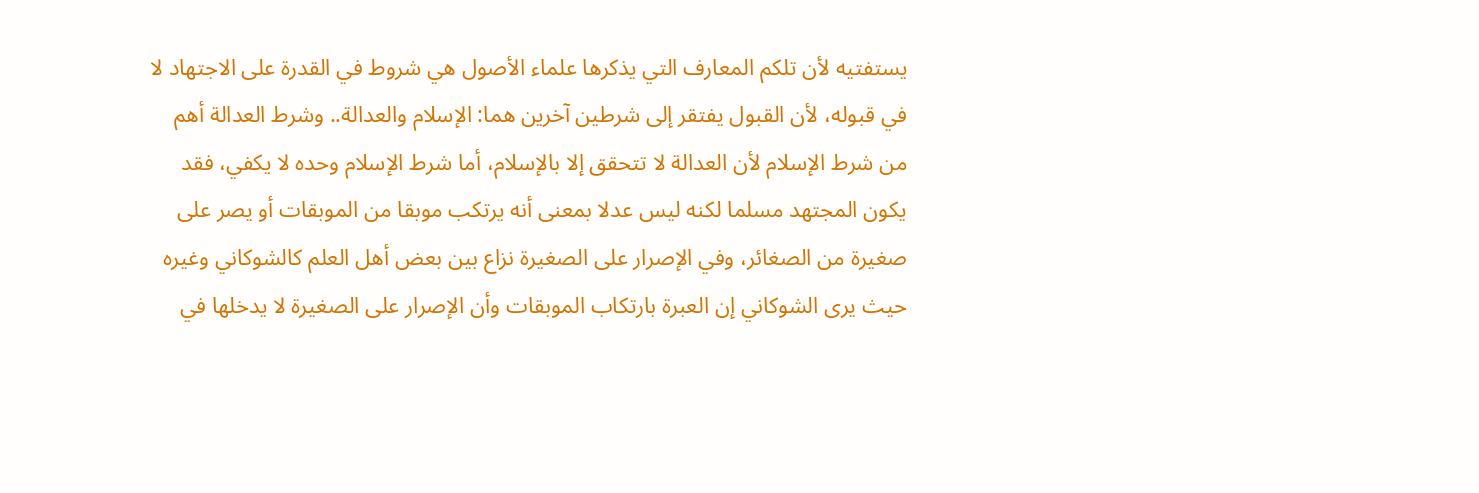يستفتيه لأن تلكم المعارف التي يذكرها علماء الأصول هي شروط في القدرة على الاجتهاد لا في قبوله، لأن القبول يفتقر إلى شرطين آخرين هما: الإسلام والعدالة.. وشرط العدالة أهم من شرط الإسلام لأن العدالة لا تتحقق إلا بالإسلام، أما شرط الإسلام وحده لا يكفي، فقد يكون المجتهد مسلما لكنه ليس عدلا بمعنى أنه يرتكب موبقا من الموبقات أو يصر على صغيرة من الصغائر، وفي الإصرار على الصغيرة نزاع بين بعض أهل العلم كالشوكاني وغيره حيث يرى الشوكاني إن العبرة بارتكاب الموبقات وأن الإصرار على الصغيرة لا يدخلها في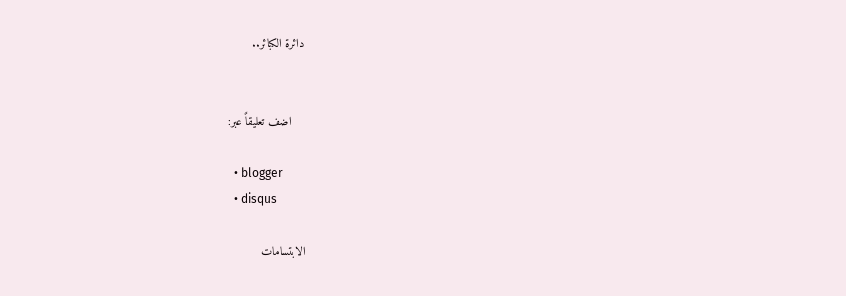دائرة الكبائر..


    اضف تعليقاً عبر:

  • blogger
  • disqus

الابتسامات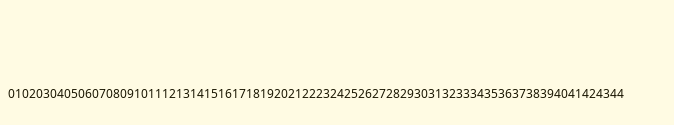0102030405060708091011121314151617181920212223242526272829303132333435363738394041424344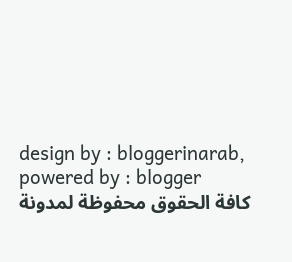design by : bloggerinarab, powered by : blogger
كافة الحقوق محفوظة لمدونة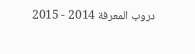دروب المعرفة 2014 - 2015